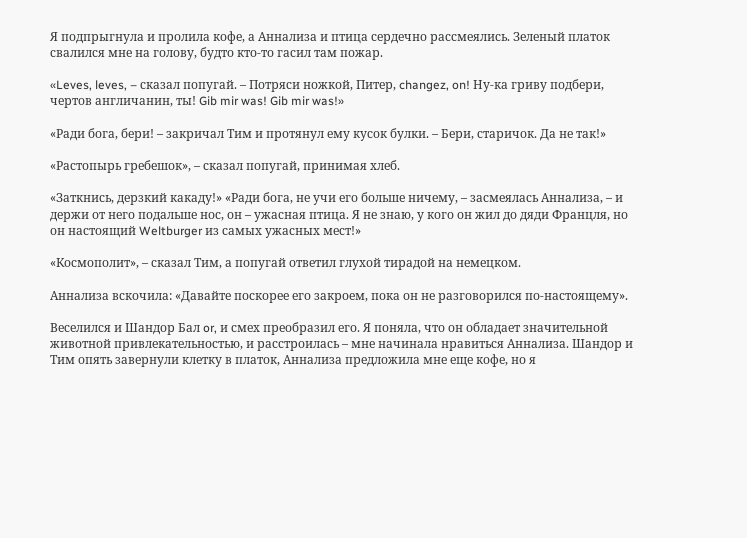Я подпрыгнула и пролила кофе, а Аннализа и птица сердечно рассмеялись. Зеленый платок свалился мне на голову, будто кто-то гасил там пожар.

«Leves, leves, – сказал попугай. – Потряси ножкой, Питер, changez, on! Ну-ка гриву подбери, чертов англичанин, ты! Gib mir was! Gib mir was!»

«Ради бога, бери! – закричал Тим и протянул ему кусок булки. – Бери, старичок. Да не так!»

«Растопырь гребешок», – сказал попугай, принимая хлеб.

«Заткнись, дерзкий какаду!» «Ради бога, не учи его больше ничему, – засмеялась Аннализа, – и держи от него подальше нос, он – ужасная птица. Я не знаю, у кого он жил до дяди Францля, но он настоящий Weltburger из самых ужасных мест!»

«Космополит», – сказал Тим, а попугай ответил глухой тирадой на немецком.

Аннализа вскочила: «Давайте поскорее его закроем, пока он не разговорился по-настоящему».

Веселился и Шандор Бал or, и смех преобразил его. Я поняла, что он обладает значительной животной привлекательностью, и расстроилась – мне начинала нравиться Аннализа. Шандор и Тим опять завернули клетку в платок, Аннализа предложила мне еще кофе, но я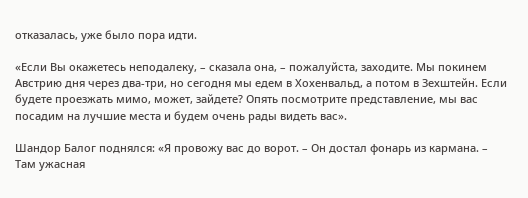отказалась, уже было пора идти.

«Если Вы окажетесь неподалеку, – сказала она, – пожалуйста, заходите. Мы покинем Австрию дня через два-три, но сегодня мы едем в Хохенвальд, а потом в Зехштейн. Если будете проезжать мимо, может, зайдете? Опять посмотрите представление, мы вас посадим на лучшие места и будем очень рады видеть вас».

Шандор Балог поднялся: «Я провожу вас до ворот. – Он достал фонарь из кармана. – Там ужасная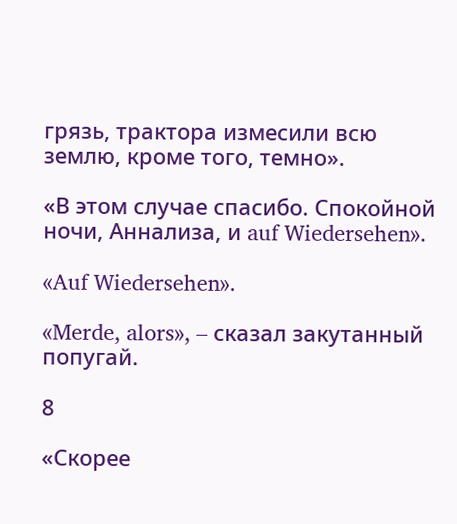грязь, трактора измесили всю землю, кроме того, темно».

«В этом случае спасибо. Спокойной ночи, Аннализа, и auf Wiedersehen».

«Auf Wiedersehen».

«Merde, alors», – сказал закутанный попугай.

8

«Скорее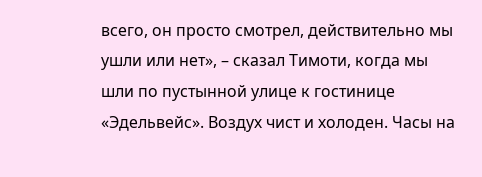всего, он просто смотрел, действительно мы ушли или нет», – сказал Тимоти, когда мы шли по пустынной улице к гостинице «Эдельвейс». Воздух чист и холоден. Часы на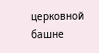церковной башне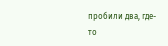пробили два, где-то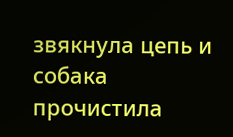звякнула цепь и собака прочистила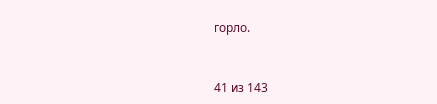горло.



41 из 143